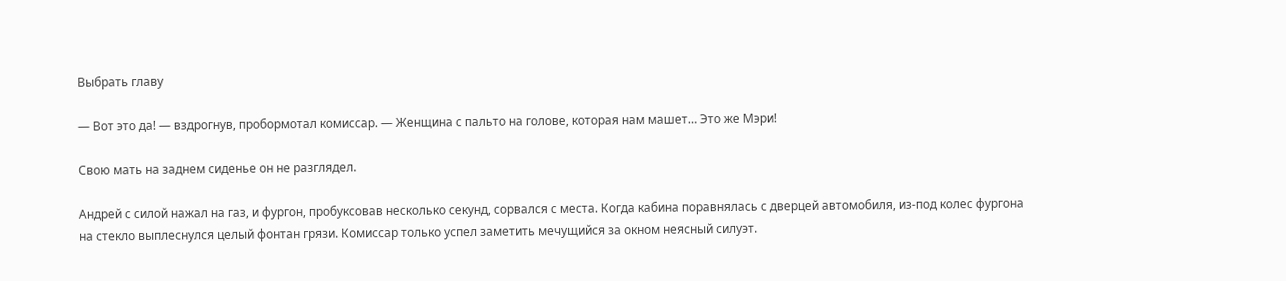Выбрать главу

— Вот это да! — вздрогнув, пробормотал комиссар. — Женщина с пальто на голове, которая нам машет… Это же Мэри!

Свою мать на заднем сиденье он не разглядел.

Андрей с силой нажал на газ, и фургон, пробуксовав несколько секунд, сорвался с места. Когда кабина поравнялась с дверцей автомобиля, из-под колес фургона на стекло выплеснулся целый фонтан грязи. Комиссар только успел заметить мечущийся за окном неясный силуэт.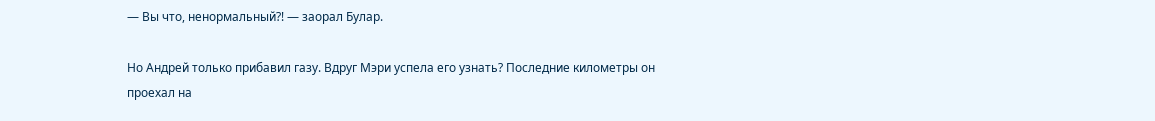— Вы что, ненормальный?! — заорал Булар.

Но Андрей только прибавил газу. Вдруг Мэри успела его узнать? Последние километры он проехал на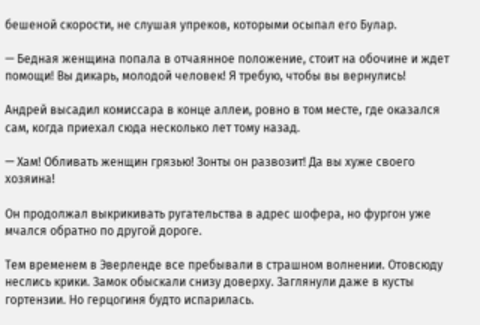бешеной скорости, не слушая упреков, которыми осыпал его Булар.

— Бедная женщина попала в отчаянное положение, стоит на обочине и ждет помощи! Вы дикарь, молодой человек! Я требую, чтобы вы вернулись!

Андрей высадил комиссара в конце аллеи, ровно в том месте, где оказался сам, когда приехал сюда несколько лет тому назад.

— Хам! Обливать женщин грязью! Зонты он развозит! Да вы хуже своего хозяина!

Он продолжал выкрикивать ругательства в адрес шофера, но фургон уже мчался обратно по другой дороге.

Тем временем в Эверленде все пребывали в страшном волнении. Отовсюду неслись крики. Замок обыскали снизу доверху. Заглянули даже в кусты гортензии. Но герцогиня будто испарилась.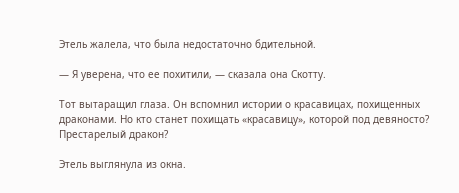Этель жалела, что была недостаточно бдительной.

— Я уверена, что ее похитили, — сказала она Скотту.

Тот вытаращил глаза. Он вспомнил истории о красавицах, похищенных драконами. Но кто станет похищать «красавицу», которой под девяносто? Престарелый дракон?

Этель выглянула из окна.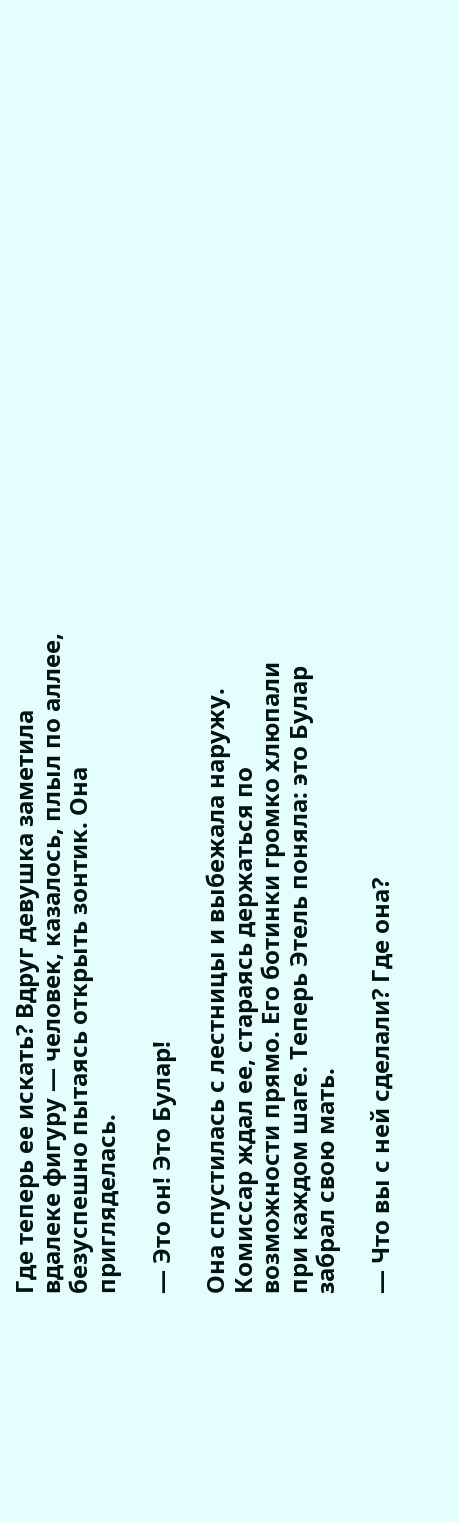Где теперь ее искать? Вдруг девушка заметила вдалеке фигуру — человек, казалось, плыл по аллее, безуспешно пытаясь открыть зонтик. Она пригляделась.

— Это он! Это Булар!

Она спустилась с лестницы и выбежала наружу. Комиссар ждал ее, стараясь держаться по возможности прямо. Его ботинки громко хлюпали при каждом шаге. Теперь Этель поняла: это Булар забрал свою мать.

— Что вы с ней сделали? Где она?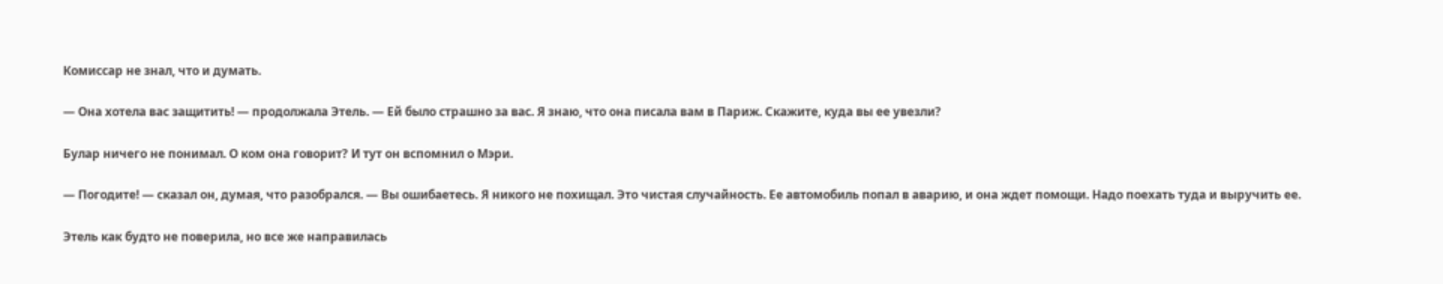Комиссар не знал, что и думать.

— Она хотела вас защитить! — продолжала Этель. — Ей было страшно за вас. Я знаю, что она писала вам в Париж. Скажите, куда вы ее увезли?

Булар ничего не понимал. О ком она говорит? И тут он вспомнил о Мэри.

— Погодите! — сказал он, думая, что разобрался. — Вы ошибаетесь. Я никого не похищал. Это чистая случайность. Ее автомобиль попал в аварию, и она ждет помощи. Надо поехать туда и выручить ее.

Этель как будто не поверила, но все же направилась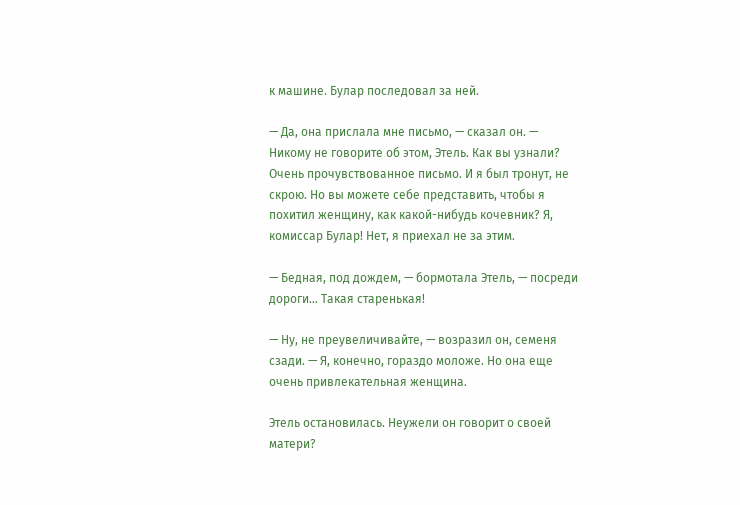к машине. Булар последовал за ней.

— Да, она прислала мне письмо, — сказал он. — Никому не говорите об этом, Этель. Как вы узнали? Очень прочувствованное письмо. И я был тронут, не скрою. Но вы можете себе представить, чтобы я похитил женщину, как какой-нибудь кочевник? Я, комиссар Булар! Нет, я приехал не за этим.

— Бедная, под дождем, — бормотала Этель, — посреди дороги… Такая старенькая!

— Ну, не преувеличивайте, — возразил он, семеня сзади. — Я, конечно, гораздо моложе. Но она еще очень привлекательная женщина.

Этель остановилась. Неужели он говорит о своей матери?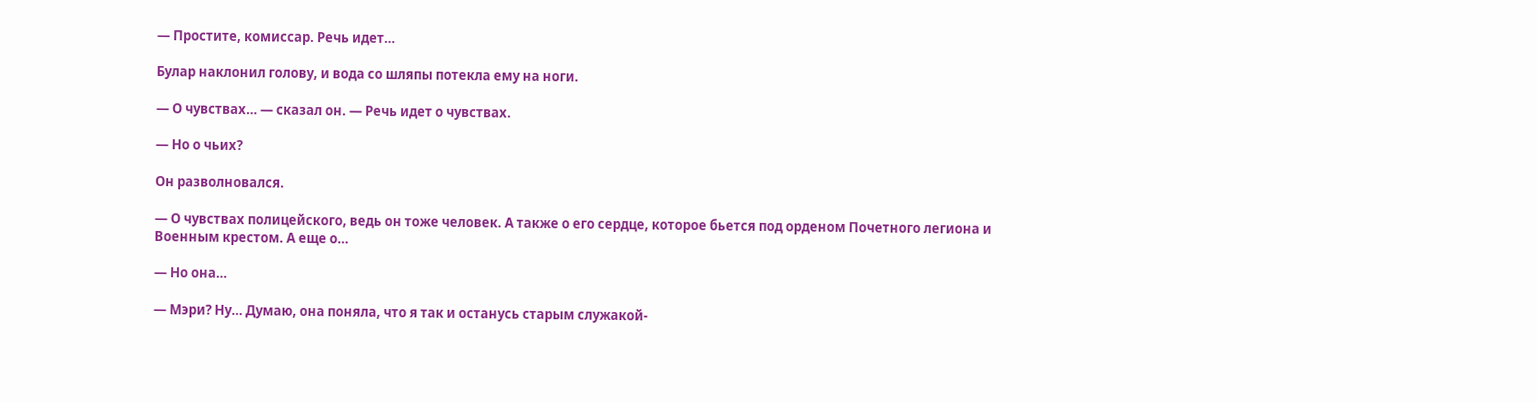— Простите, комиссар. Речь идет…

Булар наклонил голову, и вода со шляпы потекла ему на ноги.

— О чувствах… — сказал он. — Речь идет о чувствах.

— Но о чьих?

Он разволновался.

— О чувствах полицейского, ведь он тоже человек. А также о его сердце, которое бьется под орденом Почетного легиона и Военным крестом. А еще о…

— Но она…

— Мэри? Ну… Думаю, она поняла, что я так и останусь старым служакой-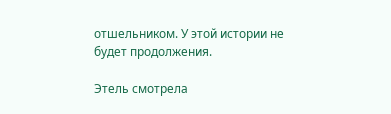отшельником. У этой истории не будет продолжения.

Этель смотрела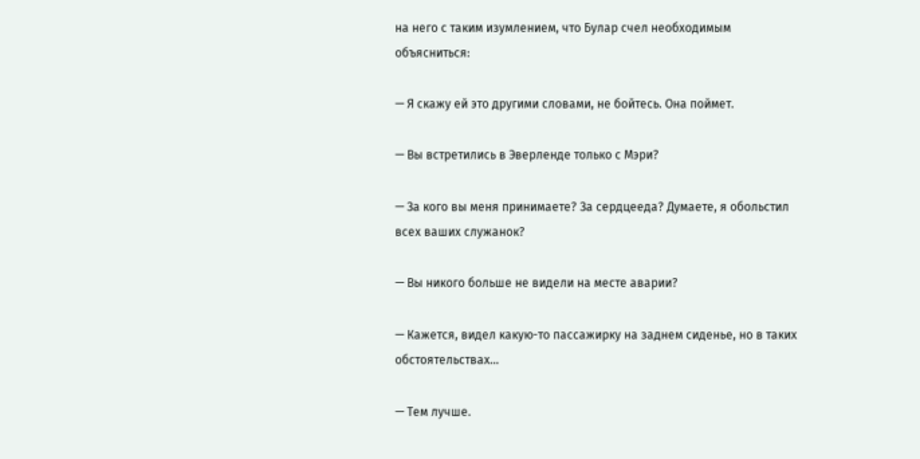на него с таким изумлением, что Булар счел необходимым объясниться:

— Я скажу ей это другими словами, не бойтесь. Она поймет.

— Вы встретились в Эверленде только с Мэри?

— За кого вы меня принимаете? За сердцееда? Думаете, я обольстил всех ваших служанок?

— Вы никого больше не видели на месте аварии?

— Кажется, видел какую-то пассажирку на заднем сиденье, но в таких обстоятельствах…

— Тем лучше.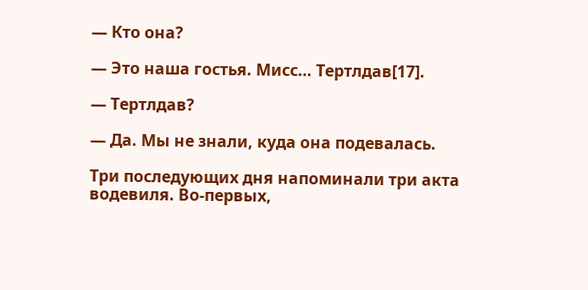— Кто она?

— Это наша гостья. Мисс… Тертлдав[17].

— Тертлдав?

— Да. Мы не знали, куда она подевалась.

Три последующих дня напоминали три акта водевиля. Во-первых,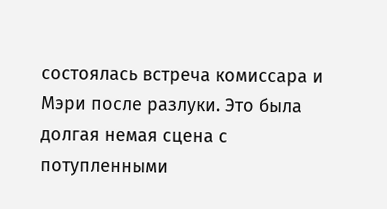состоялась встреча комиссара и Мэри после разлуки. Это была долгая немая сцена с потупленными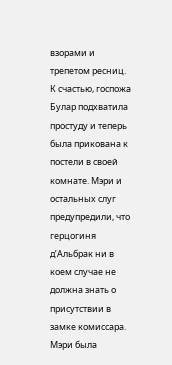взорами и трепетом ресниц. К счастью, госпожа Булар подхватила простуду и теперь была прикована к постели в своей комнате. Мэри и остальных слуг предупредили, что герцогиня д’Альбрак ни в коем случае не должна знать о присутствии в замке комиссара. Мэри была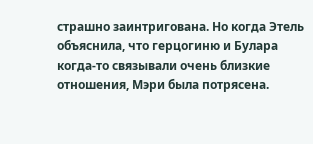страшно заинтригована. Но когда Этель объяснила, что герцогиню и Булара когда-то связывали очень близкие отношения, Мэри была потрясена.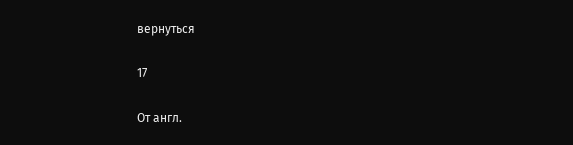вернуться

17

От англ.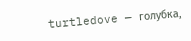turtledove — голубка,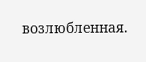возлюбленная.